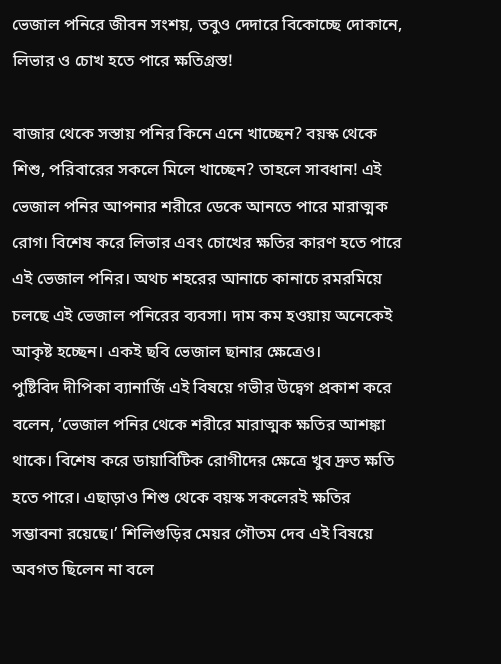ভেজাল পনিরে জীবন সংশয়, তবুও দেদারে বিকোচ্ছে দোকানে, লিভার ও চোখ হতে পারে ক্ষতিগ্রস্ত!

বাজার থেকে সস্তায় পনির কিনে এনে খাচ্ছেন? বয়স্ক থেকে শিশু, পরিবারের সকলে মিলে খাচ্ছেন? তাহলে সাবধান! এই ভেজাল পনির আপনার শরীরে ডেকে আনতে পারে মারাত্মক রোগ। বিশেষ করে লিভার এবং চোখের ক্ষতির কারণ হতে পারে এই ভেজাল পনির। অথচ শহরের আনাচে কানাচে রমরমিয়ে চলছে এই ভেজাল পনিরের ব্যবসা। দাম কম হওয়ায় অনেকেই আকৃষ্ট হচ্ছেন। একই ছবি ভেজাল ছানার ক্ষেত্রেও।
পুষ্টিবিদ দীপিকা ব্যানার্জি এই বিষয়ে গভীর উদ্বেগ প্রকাশ করে বলেন, ‘ভেজাল পনির থেকে শরীরে মারাত্মক ক্ষতির আশঙ্কা থাকে। বিশেষ করে ডায়াবিটিক রোগীদের ক্ষেত্রে খুব দ্রুত ক্ষতি হতে পারে। এছাড়াও শিশু থেকে বয়স্ক সকলেরই ক্ষতির সম্ভাবনা রয়েছে।’ শিলিগুড়ির মেয়র গৌতম দেব এই বিষয়ে অবগত ছিলেন না বলে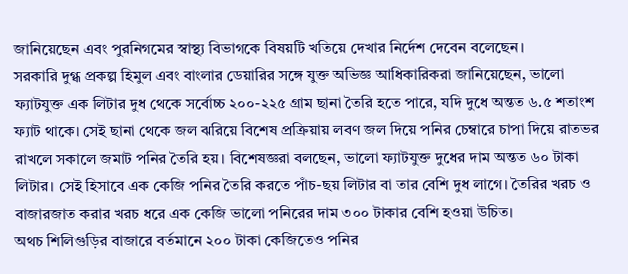জানিয়েছেন এবং পুরনিগমের স্বাস্থ্য বিভাগকে বিষয়টি খতিয়ে দেখার নির্দেশ দেবেন বলেছেন।
সরকারি দুগ্ধ প্রকল্প হিমুল এবং বাংলার ডেয়ারির সঙ্গে যুক্ত অভিজ্ঞ আধিকারিকরা জানিয়েছেন, ভালো ফ্যাটযুক্ত এক লিটার দুধ থেকে সর্বোচ্চ ২০০-২২৫ গ্রাম ছানা তৈরি হতে পারে, যদি দুধে অন্তত ৬.৫ শতাংশ ফ্যাট থাকে। সেই ছানা থেকে জল ঝরিয়ে বিশেষ প্রক্রিয়ায় লবণ জল দিয়ে পনির চেম্বারে চাপা দিয়ে রাতভর রাখলে সকালে জমাট পনির তৈরি হয়। বিশেষজ্ঞরা বলছেন, ভালো ফ্যাটযুক্ত দুধের দাম অন্তত ৬০ টাকা লিটার। সেই হিসাবে এক কেজি পনির তৈরি করতে পাঁচ-ছয় লিটার বা তার বেশি দুধ লাগে। তৈরির খরচ ও বাজারজাত করার খরচ ধরে এক কেজি ভালো পনিরের দাম ৩০০ টাকার বেশি হওয়া উচিত।
অথচ শিলিগুড়ির বাজারে বর্তমানে ২০০ টাকা কেজিতেও পনির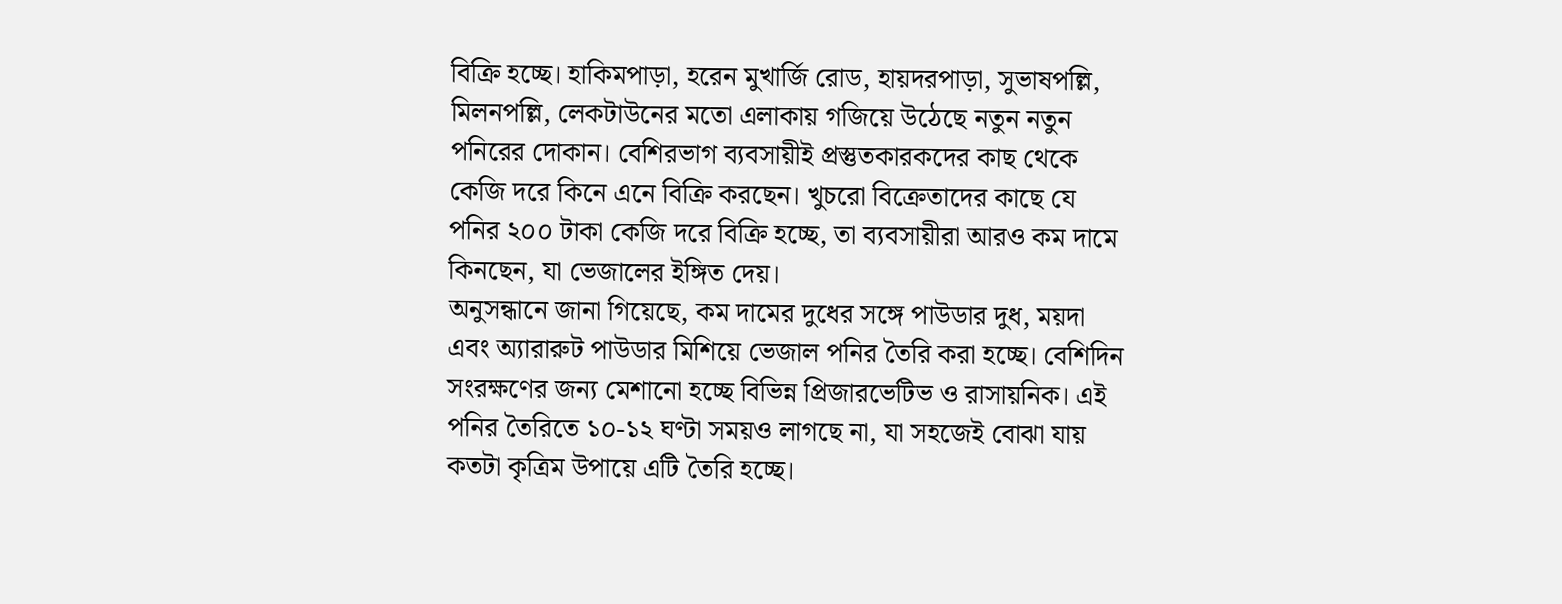বিক্রি হচ্ছে। হাকিমপাড়া, হরেন মুখার্জি রোড, হায়দরপাড়া, সুভাষপল্লি, মিলনপল্লি, লেকটাউনের মতো এলাকায় গজিয়ে উঠেছে নতুন নতুন পনিরের দোকান। বেশিরভাগ ব্যবসায়ীই প্রস্তুতকারকদের কাছ থেকে কেজি দরে কিনে এনে বিক্রি করছেন। খুচরো বিক্রেতাদের কাছে যে পনির ২০০ টাকা কেজি দরে বিক্রি হচ্ছে, তা ব্যবসায়ীরা আরও কম দামে কিনছেন, যা ভেজালের ইঙ্গিত দেয়।
অনুসন্ধানে জানা গিয়েছে, কম দামের দুধের সঙ্গে পাউডার দুধ, ময়দা এবং অ্যারারুট পাউডার মিশিয়ে ভেজাল পনির তৈরি করা হচ্ছে। বেশিদিন সংরক্ষণের জন্য মেশানো হচ্ছে বিভিন্ন প্রিজারভেটিভ ও রাসায়নিক। এই পনির তৈরিতে ১০-১২ ঘণ্টা সময়ও লাগছে না, যা সহজেই বোঝা যায় কতটা কৃত্রিম উপায়ে এটি তৈরি হচ্ছে।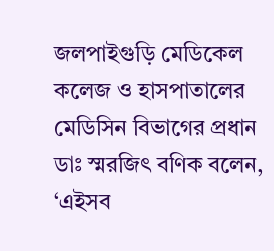জলপাইগুড়ি মেডিকেল কলেজ ও হাসপাতালের মেডিসিন বিভাগের প্রধান ডাঃ স্মরজিৎ বণিক বলেন, ‘এইসব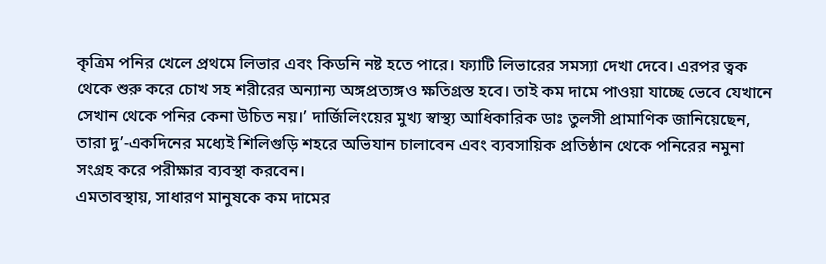কৃত্রিম পনির খেলে প্রথমে লিভার এবং কিডনি নষ্ট হতে পারে। ফ্যাটি লিভারের সমস্যা দেখা দেবে। এরপর ত্বক থেকে শুরু করে চোখ সহ শরীরের অন্যান্য অঙ্গপ্রত্যঙ্গও ক্ষতিগ্রস্ত হবে। তাই কম দামে পাওয়া যাচ্ছে ভেবে যেখানে সেখান থেকে পনির কেনা উচিত নয়।’ দার্জিলিংয়ের মুখ্য স্বাস্থ্য আধিকারিক ডাঃ তুলসী প্রামাণিক জানিয়েছেন, তারা দু’-একদিনের মধ্যেই শিলিগুড়ি শহরে অভিযান চালাবেন এবং ব্যবসায়িক প্রতিষ্ঠান থেকে পনিরের নমুনা সংগ্রহ করে পরীক্ষার ব্যবস্থা করবেন।
এমতাবস্থায়, সাধারণ মানুষকে কম দামের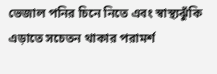ভেজাল পনির চিনে নিতে এবং স্বাস্থ্যঝুঁকি এড়াতে সচেতন থাকার পরামর্শ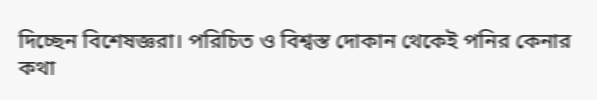দিচ্ছেন বিশেষজ্ঞরা। পরিচিত ও বিশ্বস্ত দোকান থেকেই পনির কেনার কথা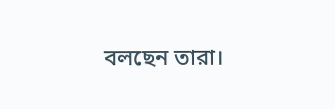বলছেন তারা।